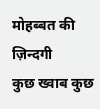मोहब्बत की ज़िन्दगी
कुछ ख्वाब कुछ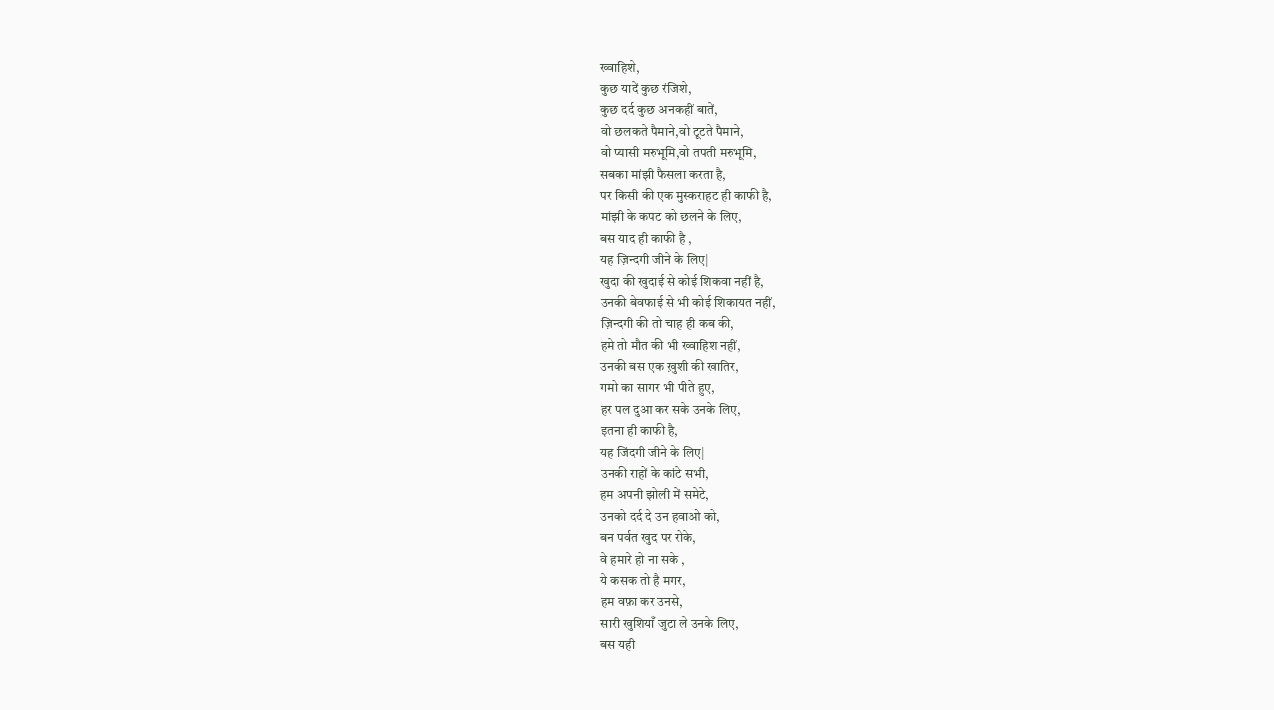ख्वाहिशे,
कुछ यादें कुछ रंजिशे,
कुछ दर्द कुछ अनकहीं बातें,
वो छलकते पैमाने,वो टूटते पैमाने,
वो प्यासी मरुभूमि,वो तपती मरुभूमि,
सबका मांझी फैसला करता है,
पर किसी की एक मुस्कराहट ही काफी है,
मांझी के कपट को छलने के लिए,
बस याद ही काफी है ,
यह ज़िन्दगी जीने के लिए|
खुदा की खुदाई से कोई शिकवा नहीं है,
उनकी बेवफाई से भी कोई शिकायत नहीं,
ज़िन्दगी की तो चाह ही कब की,
हमे तो मौत की भी ख्वाहिश नहीं,
उनकी बस एक ख़ुशी की खातिर,
गमो का सागर भी पीते हुए,
हर पल दुआ कर सके उनके लिए,
इतना ही काफी है,
यह जिंदगी जीने के लिए|
उनकी राहों के कांटे सभी,
हम अपनी झोली में समेटे,
उनको दर्द दे उन हवाओ को,
बन पर्वत खुद पर रोके,
वे हमारे हो ना सके ,
ये कसक तो है मगर,
हम वफ़ा कर उनसे,
सारी खुशियाँ जुटा ले उनके लिए,
बस यही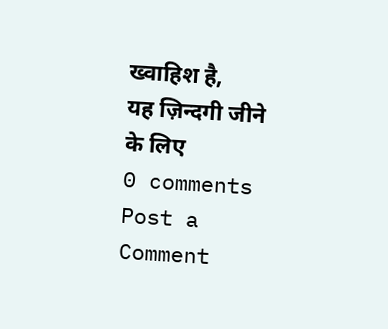ख्वाहिश है,
यह ज़िन्दगी जीने के लिए
0 comments
Post a Comment